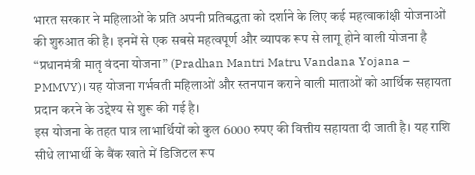भारत सरकार ने महिलाओं के प्रति अपनी प्रतिबद्धता को दर्शाने के लिए कई महत्वाकांक्षी योजनाओं की शुरुआत की है। इनमें से एक सबसे महत्वपूर्ण और व्यापक रूप से लागू होने वाली योजना है “प्रधानमंत्री मातृ वंदना योजना” (Pradhan Mantri Matru Vandana Yojana – PMMVY)। यह योजना गर्भवती महिलाओं और स्तनपान कराने वाली माताओं को आर्थिक सहायता प्रदान करने के उद्देश्य से शुरू की गई है।
इस योजना के तहत पात्र लाभार्थियों को कुल 6000 रुपए की वित्तीय सहायता दी जाती है। यह राशि सीधे लाभार्थी के बैंक खाते में डिजिटल रूप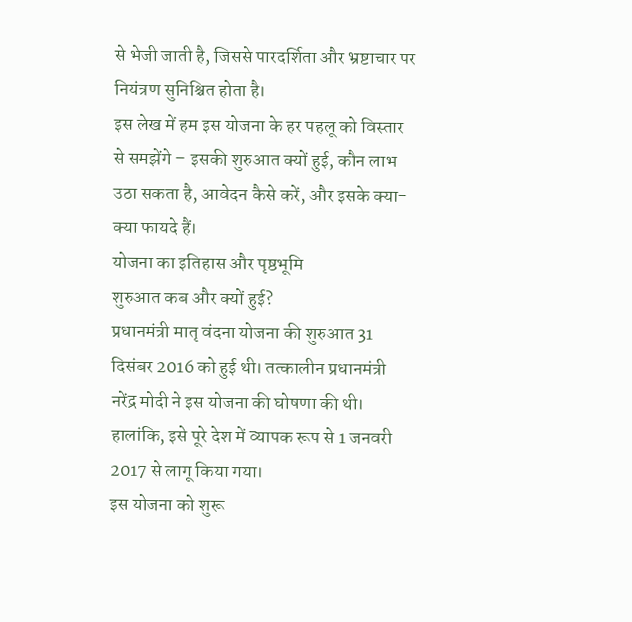से भेजी जाती है, जिससे पारदर्शिता और भ्रष्टाचार पर नियंत्रण सुनिश्चित होता है।
इस लेख में हम इस योजना के हर पहलू को विस्तार से समझेंगे – इसकी शुरुआत क्यों हुई, कौन लाभ उठा सकता है, आवेदन कैसे करें, और इसके क्या-क्या फायदे हैं।
योजना का इतिहास और पृष्ठभूमि
शुरुआत कब और क्यों हुई?
प्रधानमंत्री मातृ वंदना योजना की शुरुआत 31 दिसंबर 2016 को हुई थी। तत्कालीन प्रधानमंत्री नरेंद्र मोदी ने इस योजना की घोषणा की थी। हालांकि, इसे पूरे देश में व्यापक रूप से 1 जनवरी 2017 से लागू किया गया।
इस योजना को शुरू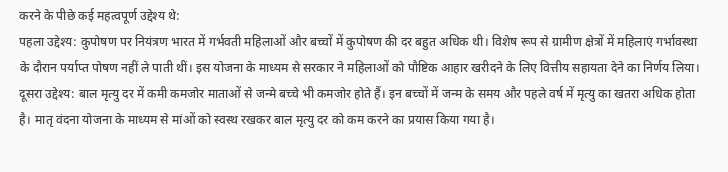करने के पीछे कई महत्वपूर्ण उद्देश्य थे:
पहला उद्देश्य: कुपोषण पर नियंत्रण भारत में गर्भवती महिलाओं और बच्चों में कुपोषण की दर बहुत अधिक थी। विशेष रूप से ग्रामीण क्षेत्रों में महिलाएं गर्भावस्था के दौरान पर्याप्त पोषण नहीं ले पाती थीं। इस योजना के माध्यम से सरकार ने महिलाओं को पौष्टिक आहार खरीदने के लिए वित्तीय सहायता देने का निर्णय लिया।
दूसरा उद्देश्य: बाल मृत्यु दर में कमी कमजोर माताओं से जन्मे बच्चे भी कमजोर होते हैं। इन बच्चों में जन्म के समय और पहले वर्ष में मृत्यु का खतरा अधिक होता है। मातृ वंदना योजना के माध्यम से मांओं को स्वस्थ रखकर बाल मृत्यु दर को कम करने का प्रयास किया गया है।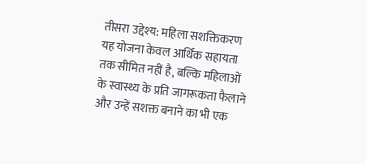तीसरा उद्देश्य: महिला सशक्तिकरण यह योजना केवल आर्थिक सहायता तक सीमित नहीं है, बल्कि महिलाओं के स्वास्थ्य के प्रति जागरूकता फैलाने और उन्हें सशक्त बनाने का भी एक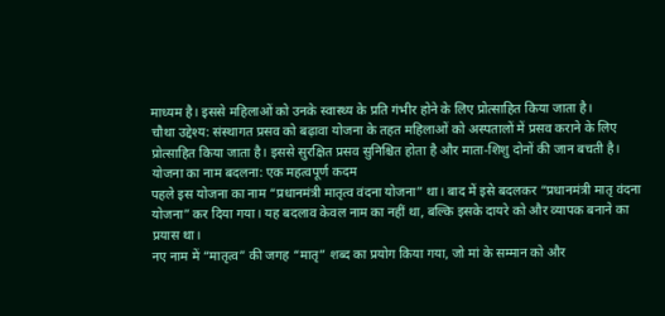माध्यम है। इससे महिलाओं को उनके स्वास्थ्य के प्रति गंभीर होने के लिए प्रोत्साहित किया जाता है।
चौथा उद्देश्य: संस्थागत प्रसव को बढ़ावा योजना के तहत महिलाओं को अस्पतालों में प्रसव कराने के लिए प्रोत्साहित किया जाता है। इससे सुरक्षित प्रसव सुनिश्चित होता है और माता-शिशु दोनों की जान बचती है।
योजना का नाम बदलना: एक महत्वपूर्ण कदम
पहले इस योजना का नाम “प्रधानमंत्री मातृत्व वंदना योजना” था। बाद में इसे बदलकर “प्रधानमंत्री मातृ वंदना योजना” कर दिया गया। यह बदलाव केवल नाम का नहीं था, बल्कि इसके दायरे को और व्यापक बनाने का प्रयास था।
नए नाम में “मातृत्व” की जगह “मातृ” शब्द का प्रयोग किया गया, जो मां के सम्मान को और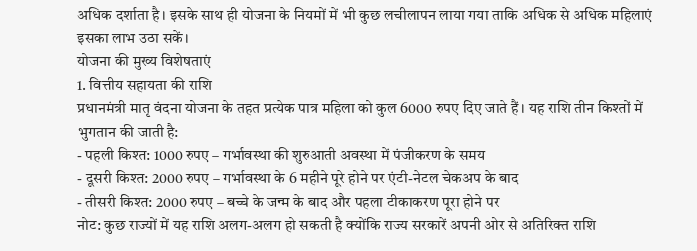अधिक दर्शाता है। इसके साथ ही योजना के नियमों में भी कुछ लचीलापन लाया गया ताकि अधिक से अधिक महिलाएं इसका लाभ उठा सकें।
योजना की मुख्य विशेषताएं
1. वित्तीय सहायता की राशि
प्रधानमंत्री मातृ वंदना योजना के तहत प्रत्येक पात्र महिला को कुल 6000 रुपए दिए जाते हैं। यह राशि तीन किश्तों में भुगतान की जाती है:
- पहली किश्त: 1000 रुपए – गर्भावस्था की शुरुआती अवस्था में पंजीकरण के समय
- दूसरी किश्त: 2000 रुपए – गर्भावस्था के 6 महीने पूरे होने पर एंटी-नेटल चेकअप के बाद
- तीसरी किश्त: 2000 रुपए – बच्चे के जन्म के बाद और पहला टीकाकरण पूरा होने पर
नोट: कुछ राज्यों में यह राशि अलग-अलग हो सकती है क्योंकि राज्य सरकारें अपनी ओर से अतिरिक्त राशि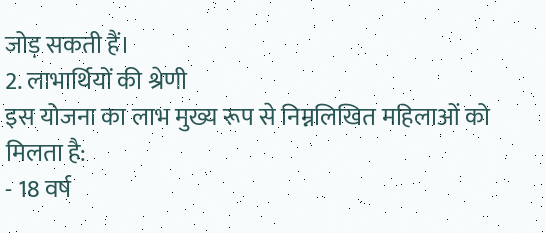जोड़ सकती हैं।
2. लाभार्थियों की श्रेणी
इस योजना का लाभ मुख्य रूप से निम्नलिखित महिलाओं को मिलता है:
- 18 वर्ष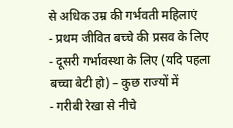से अधिक उम्र की गर्भवती महिलाएं
- प्रथम जीवित बच्चे की प्रसव के लिए
- दूसरी गर्भावस्था के लिए (यदि पहला बच्चा बेटी हो) – कुछ राज्यों में
- गरीबी रेखा से नीचे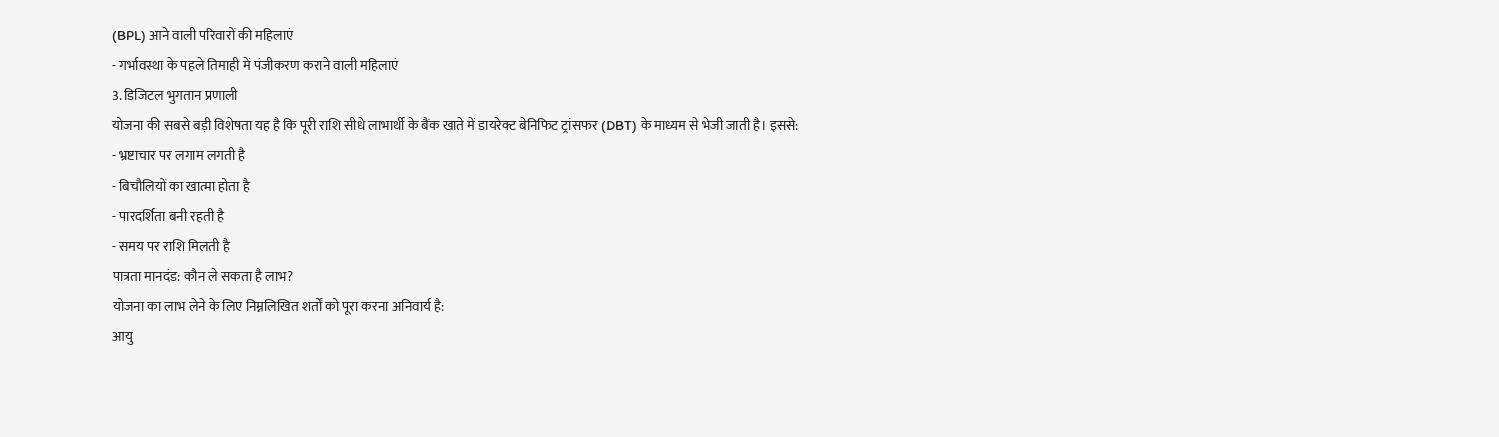(BPL) आने वाली परिवारों की महिलाएं
- गर्भावस्था के पहले तिमाही में पंजीकरण कराने वाली महिलाएं
3. डिजिटल भुगतान प्रणाली
योजना की सबसे बड़ी विशेषता यह है कि पूरी राशि सीधे लाभार्थी के बैंक खाते में डायरेक्ट बेनिफिट ट्रांसफर (DBT) के माध्यम से भेजी जाती है। इससे:
- भ्रष्टाचार पर लगाम लगती है
- बिचौलियों का खात्मा होता है
- पारदर्शिता बनी रहती है
- समय पर राशि मिलती है
पात्रता मानदंड: कौन ले सकता है लाभ?
योजना का लाभ लेने के लिए निम्नलिखित शर्तों को पूरा करना अनिवार्य है:
आयु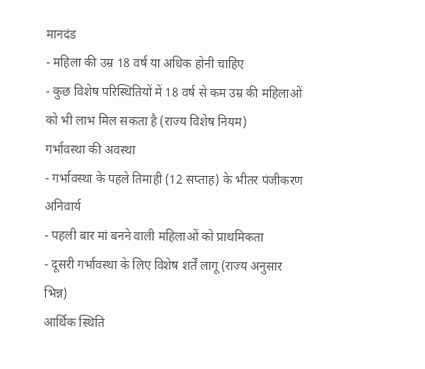मानदंड
- महिला की उम्र 18 वर्ष या अधिक होनी चाहिए
- कुछ विशेष परिस्थितियों में 18 वर्ष से कम उम्र की महिलाओं को भी लाभ मिल सकता है (राज्य विशेष नियम)
गर्भावस्था की अवस्था
- गर्भावस्था के पहले तिमाही (12 सप्ताह) के भीतर पंजीकरण अनिवार्य
- पहली बार मां बनने वाली महिलाओं को प्राथमिकता
- दूसरी गर्भावस्था के लिए विशेष शर्तें लागू (राज्य अनुसार भिन्न)
आर्थिक स्थिति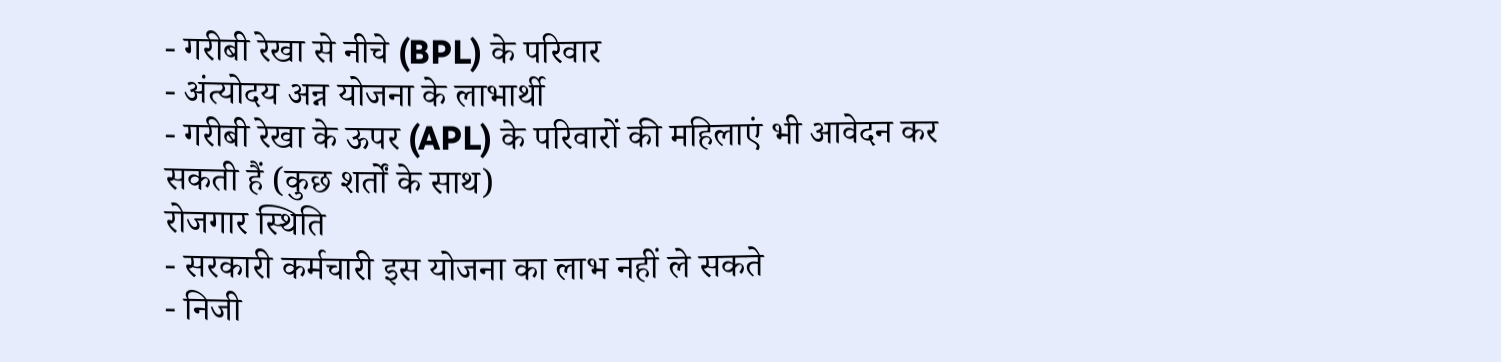- गरीबी रेखा से नीचे (BPL) के परिवार
- अंत्योदय अन्न योजना के लाभार्थी
- गरीबी रेखा के ऊपर (APL) के परिवारों की महिलाएं भी आवेदन कर सकती हैं (कुछ शर्तों के साथ)
रोजगार स्थिति
- सरकारी कर्मचारी इस योजना का लाभ नहीं ले सकते
- निजी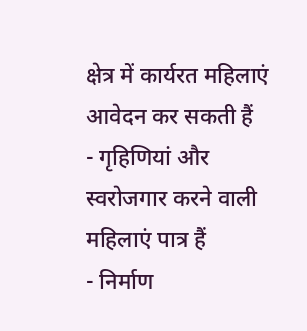क्षेत्र में कार्यरत महिलाएं आवेदन कर सकती हैं
- गृहिणियां और स्वरोजगार करने वाली महिलाएं पात्र हैं
- निर्माण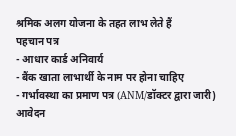श्रमिक अलग योजना के तहत लाभ लेते हैं
पहचान पत्र
- आधार कार्ड अनिवार्य
- बैंक खाता लाभार्थी के नाम पर होना चाहिए
- गर्भावस्था का प्रमाण पत्र (ANM/डॉक्टर द्वारा जारी)
आवेदन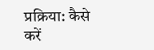प्रक्रिया: कैसे करें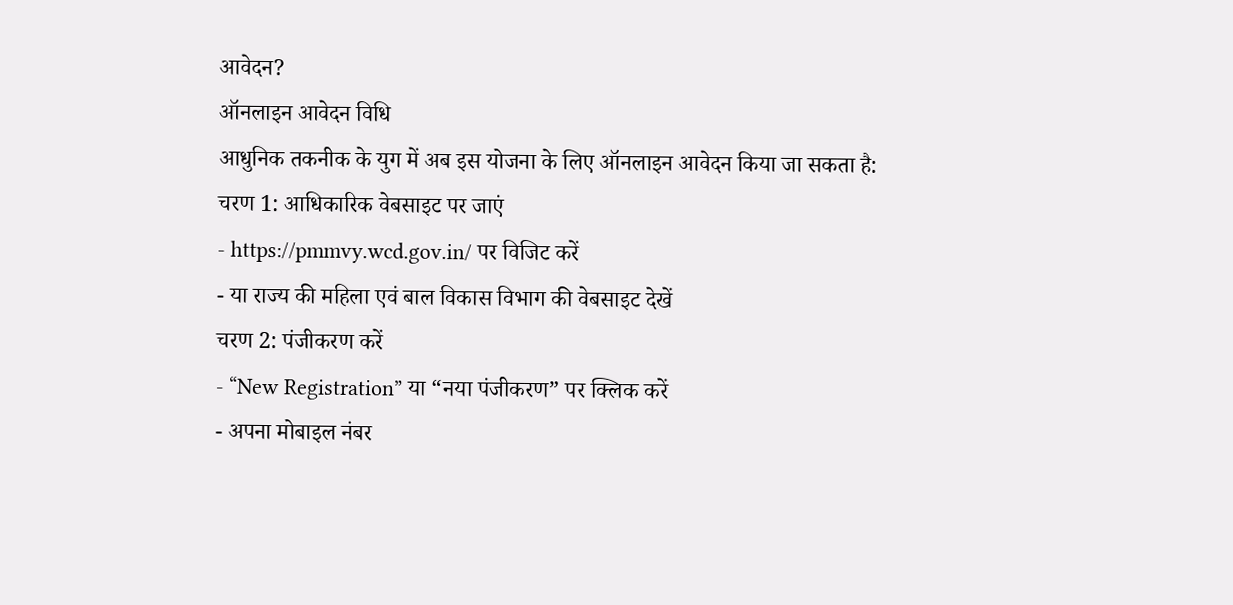आवेदन?
ऑनलाइन आवेदन विधि
आधुनिक तकनीक के युग में अब इस योजना के लिए ऑनलाइन आवेदन किया जा सकता है:
चरण 1: आधिकारिक वेबसाइट पर जाएं
- https://pmmvy.wcd.gov.in/ पर विजिट करें
- या राज्य की महिला एवं बाल विकास विभाग की वेबसाइट देखें
चरण 2: पंजीकरण करें
- “New Registration” या “नया पंजीकरण” पर क्लिक करें
- अपना मोबाइल नंबर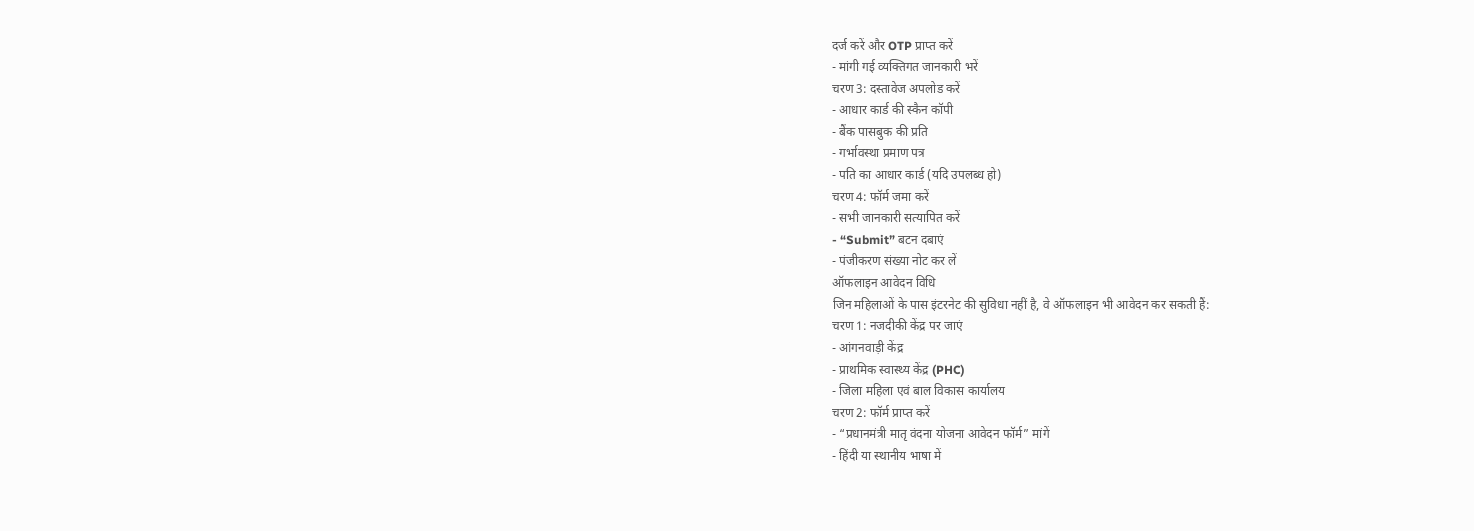दर्ज करें और OTP प्राप्त करें
- मांगी गई व्यक्तिगत जानकारी भरें
चरण 3: दस्तावेज अपलोड करें
- आधार कार्ड की स्कैन कॉपी
- बैंक पासबुक की प्रति
- गर्भावस्था प्रमाण पत्र
- पति का आधार कार्ड (यदि उपलब्ध हो)
चरण 4: फॉर्म जमा करें
- सभी जानकारी सत्यापित करें
- “Submit” बटन दबाएं
- पंजीकरण संख्या नोट कर लें
ऑफलाइन आवेदन विधि
जिन महिलाओं के पास इंटरनेट की सुविधा नहीं है, वे ऑफलाइन भी आवेदन कर सकती हैं:
चरण 1: नजदीकी केंद्र पर जाएं
- आंगनवाड़ी केंद्र
- प्राथमिक स्वास्थ्य केंद्र (PHC)
- जिला महिला एवं बाल विकास कार्यालय
चरण 2: फॉर्म प्राप्त करें
- “प्रधानमंत्री मातृ वंदना योजना आवेदन फॉर्म” मांगें
- हिंदी या स्थानीय भाषा में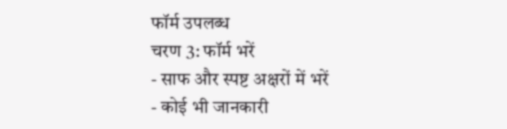फॉर्म उपलब्ध
चरण 3: फॉर्म भरें
- साफ और स्पष्ट अक्षरों में भरें
- कोई भी जानकारी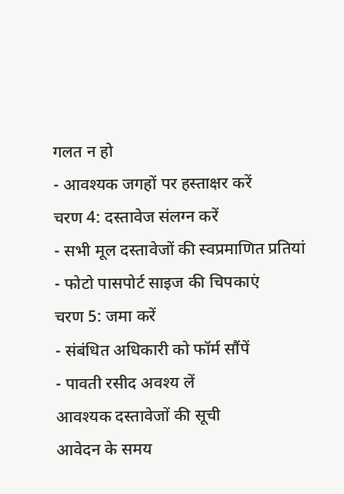गलत न हो
- आवश्यक जगहों पर हस्ताक्षर करें
चरण 4: दस्तावेज संलग्न करें
- सभी मूल दस्तावेजों की स्वप्रमाणित प्रतियां
- फोटो पासपोर्ट साइज की चिपकाएं
चरण 5: जमा करें
- संबंधित अधिकारी को फॉर्म सौंपें
- पावती रसीद अवश्य लें
आवश्यक दस्तावेजों की सूची
आवेदन के समय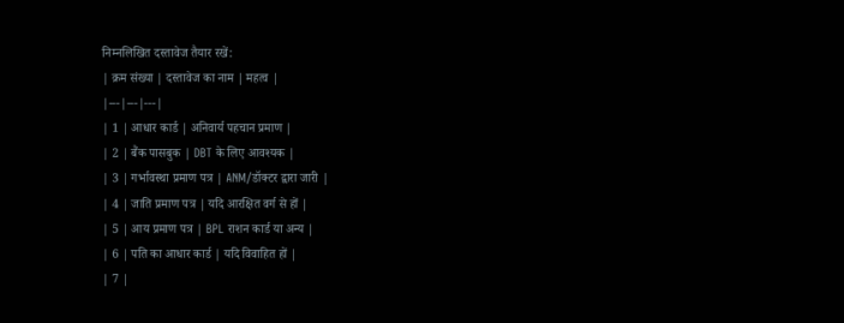निम्नलिखित दस्तावेज तैयार रखें:
| क्रम संख्या | दस्तावेज का नाम | महत्व |
|---|---|---|
| 1 | आधार कार्ड | अनिवार्य पहचान प्रमाण |
| 2 | बैंक पासबुक | DBT के लिए आवश्यक |
| 3 | गर्भावस्था प्रमाण पत्र | ANM/डॉक्टर द्वारा जारी |
| 4 | जाति प्रमाण पत्र | यदि आरक्षित वर्ग से हों |
| 5 | आय प्रमाण पत्र | BPL राशन कार्ड या अन्य |
| 6 | पति का आधार कार्ड | यदि विवाहित हों |
| 7 |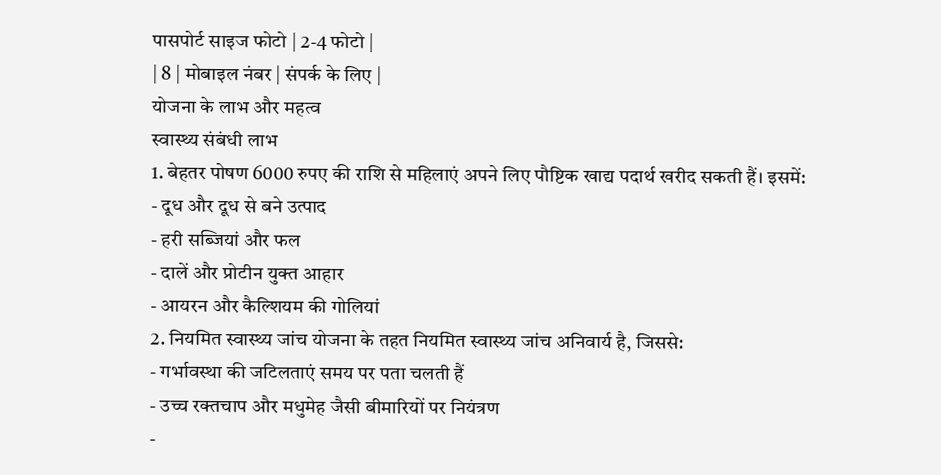पासपोर्ट साइज फोटो | 2-4 फोटो |
| 8 | मोबाइल नंबर | संपर्क के लिए |
योजना के लाभ और महत्व
स्वास्थ्य संबंधी लाभ
1. बेहतर पोषण 6000 रुपए की राशि से महिलाएं अपने लिए पौष्टिक खाद्य पदार्थ खरीद सकती हैं। इसमें:
- दूध और दूध से बने उत्पाद
- हरी सब्जियां और फल
- दालें और प्रोटीन युक्त आहार
- आयरन और कैल्शियम की गोलियां
2. नियमित स्वास्थ्य जांच योजना के तहत नियमित स्वास्थ्य जांच अनिवार्य है, जिससे:
- गर्भावस्था की जटिलताएं समय पर पता चलती हैं
- उच्च रक्तचाप और मधुमेह जैसी बीमारियों पर नियंत्रण
-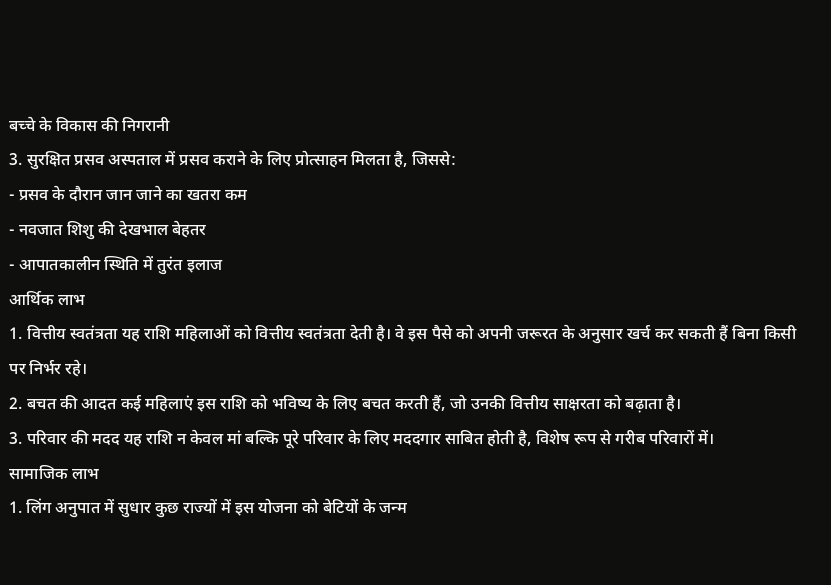बच्चे के विकास की निगरानी
3. सुरक्षित प्रसव अस्पताल में प्रसव कराने के लिए प्रोत्साहन मिलता है, जिससे:
- प्रसव के दौरान जान जाने का खतरा कम
- नवजात शिशु की देखभाल बेहतर
- आपातकालीन स्थिति में तुरंत इलाज
आर्थिक लाभ
1. वित्तीय स्वतंत्रता यह राशि महिलाओं को वित्तीय स्वतंत्रता देती है। वे इस पैसे को अपनी जरूरत के अनुसार खर्च कर सकती हैं बिना किसी पर निर्भर रहे।
2. बचत की आदत कई महिलाएं इस राशि को भविष्य के लिए बचत करती हैं, जो उनकी वित्तीय साक्षरता को बढ़ाता है।
3. परिवार की मदद यह राशि न केवल मां बल्कि पूरे परिवार के लिए मददगार साबित होती है, विशेष रूप से गरीब परिवारों में।
सामाजिक लाभ
1. लिंग अनुपात में सुधार कुछ राज्यों में इस योजना को बेटियों के जन्म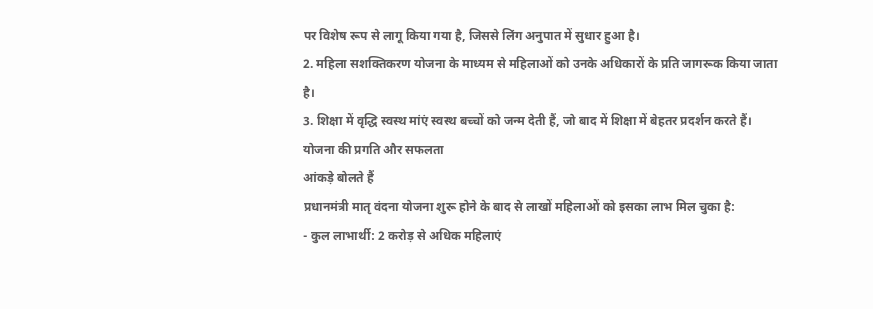पर विशेष रूप से लागू किया गया है, जिससे लिंग अनुपात में सुधार हुआ है।
2. महिला सशक्तिकरण योजना के माध्यम से महिलाओं को उनके अधिकारों के प्रति जागरूक किया जाता है।
3. शिक्षा में वृद्धि स्वस्थ मांएं स्वस्थ बच्चों को जन्म देती हैं, जो बाद में शिक्षा में बेहतर प्रदर्शन करते हैं।
योजना की प्रगति और सफलता
आंकड़े बोलते हैं
प्रधानमंत्री मातृ वंदना योजना शुरू होने के बाद से लाखों महिलाओं को इसका लाभ मिल चुका है:
- कुल लाभार्थी: 2 करोड़ से अधिक महिलाएं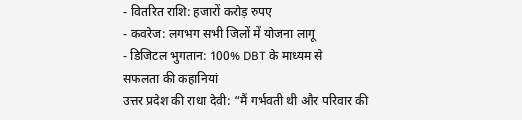- वितरित राशि: हजारों करोड़ रुपए
- कवरेज: लगभग सभी जिलों में योजना लागू
- डिजिटल भुगतान: 100% DBT के माध्यम से
सफलता की कहानियां
उत्तर प्रदेश की राधा देवी: “मैं गर्भवती थी और परिवार की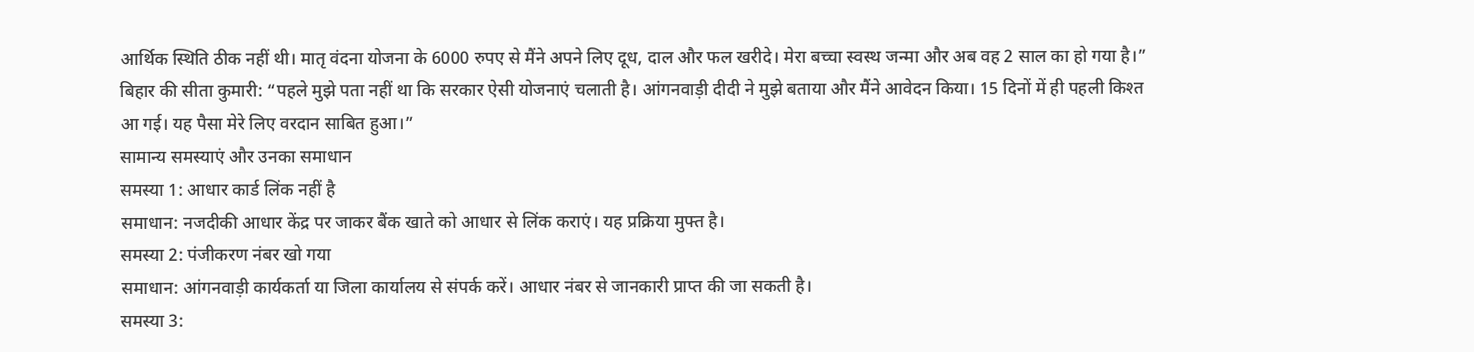आर्थिक स्थिति ठीक नहीं थी। मातृ वंदना योजना के 6000 रुपए से मैंने अपने लिए दूध, दाल और फल खरीदे। मेरा बच्चा स्वस्थ जन्मा और अब वह 2 साल का हो गया है।”
बिहार की सीता कुमारी: “पहले मुझे पता नहीं था कि सरकार ऐसी योजनाएं चलाती है। आंगनवाड़ी दीदी ने मुझे बताया और मैंने आवेदन किया। 15 दिनों में ही पहली किश्त आ गई। यह पैसा मेरे लिए वरदान साबित हुआ।”
सामान्य समस्याएं और उनका समाधान
समस्या 1: आधार कार्ड लिंक नहीं है
समाधान: नजदीकी आधार केंद्र पर जाकर बैंक खाते को आधार से लिंक कराएं। यह प्रक्रिया मुफ्त है।
समस्या 2: पंजीकरण नंबर खो गया
समाधान: आंगनवाड़ी कार्यकर्ता या जिला कार्यालय से संपर्क करें। आधार नंबर से जानकारी प्राप्त की जा सकती है।
समस्या 3: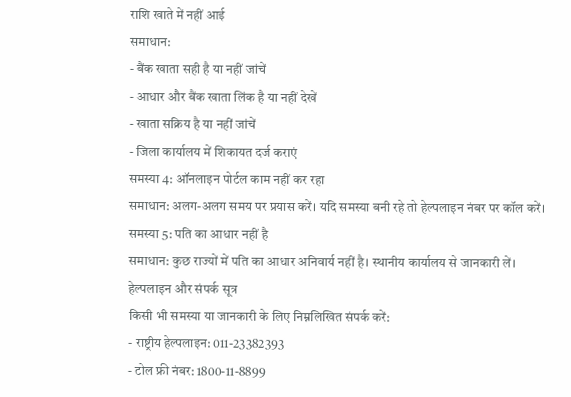राशि खाते में नहीं आई
समाधान:
- बैंक खाता सही है या नहीं जांचें
- आधार और बैंक खाता लिंक है या नहीं देखें
- खाता सक्रिय है या नहीं जांचें
- जिला कार्यालय में शिकायत दर्ज कराएं
समस्या 4: ऑनलाइन पोर्टल काम नहीं कर रहा
समाधान: अलग-अलग समय पर प्रयास करें। यदि समस्या बनी रहे तो हेल्पलाइन नंबर पर कॉल करें।
समस्या 5: पति का आधार नहीं है
समाधान: कुछ राज्यों में पति का आधार अनिवार्य नहीं है। स्थानीय कार्यालय से जानकारी लें।
हेल्पलाइन और संपर्क सूत्र
किसी भी समस्या या जानकारी के लिए निम्नलिखित संपर्क करें:
- राष्ट्रीय हेल्पलाइन: 011-23382393
- टोल फ्री नंबर: 1800-11-8899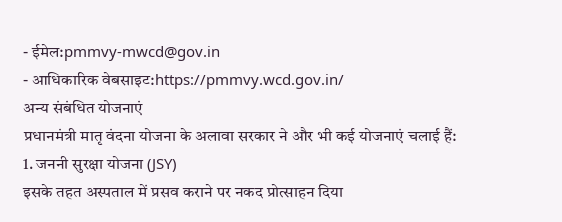- ईमेल:pmmvy-mwcd@gov.in
- आधिकारिक वेबसाइट:https://pmmvy.wcd.gov.in/
अन्य संबंधित योजनाएं
प्रधानमंत्री मातृ वंदना योजना के अलावा सरकार ने और भी कई योजनाएं चलाई हैं:
1. जननी सुरक्षा योजना (JSY)
इसके तहत अस्पताल में प्रसव कराने पर नकद प्रोत्साहन दिया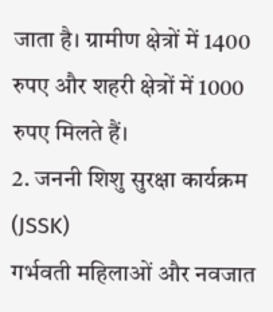जाता है। ग्रामीण क्षेत्रों में 1400 रुपए और शहरी क्षेत्रों में 1000 रुपए मिलते हैं।
2. जननी शिशु सुरक्षा कार्यक्रम (JSSK)
गर्भवती महिलाओं और नवजात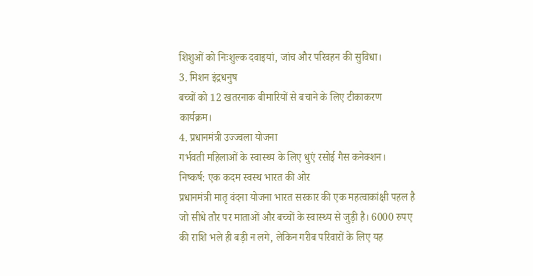शिशुओं को निःशुल्क दवाइयां, जांच और परिवहन की सुविधा।
3. मिशन इंद्रधनुष
बच्चों को 12 खतरनाक बीमारियों से बचाने के लिए टीकाकरण कार्यक्रम।
4. प्रधानमंत्री उज्ज्वला योजना
गर्भवती महिलाओं के स्वास्थ्य के लिए धुएं रसोई गैस कनेक्शन।
निष्कर्ष: एक कदम स्वस्थ भारत की ओर
प्रधानमंत्री मातृ वंदना योजना भारत सरकार की एक महत्वाकांक्षी पहल है जो सीधे तौर पर माताओं और बच्चों के स्वास्थ्य से जुड़ी है। 6000 रुपए की राशि भले ही बड़ी न लगे, लेकिन गरीब परिवारों के लिए यह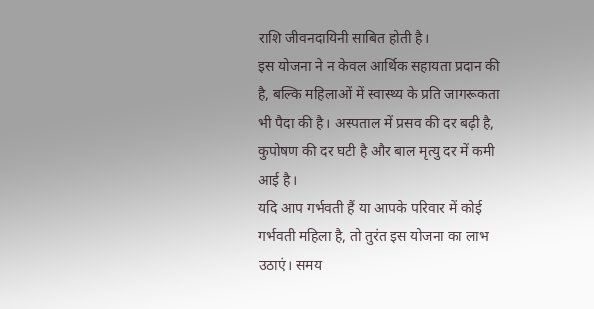राशि जीवनदायिनी साबित होती है।
इस योजना ने न केवल आर्थिक सहायता प्रदान की है, बल्कि महिलाओं में स्वास्थ्य के प्रति जागरूकता भी पैदा की है। अस्पताल में प्रसव की दर बढ़ी है, कुपोषण की दर घटी है और बाल मृत्यु दर में कमी आई है।
यदि आप गर्भवती हैं या आपके परिवार में कोई गर्भवती महिला है, तो तुरंत इस योजना का लाभ उठाएं। समय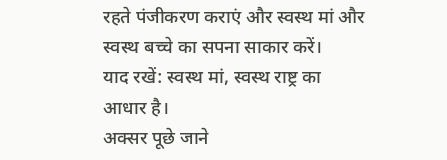रहते पंजीकरण कराएं और स्वस्थ मां और स्वस्थ बच्चे का सपना साकार करें।
याद रखें: स्वस्थ मां, स्वस्थ राष्ट्र का आधार है।
अक्सर पूछे जाने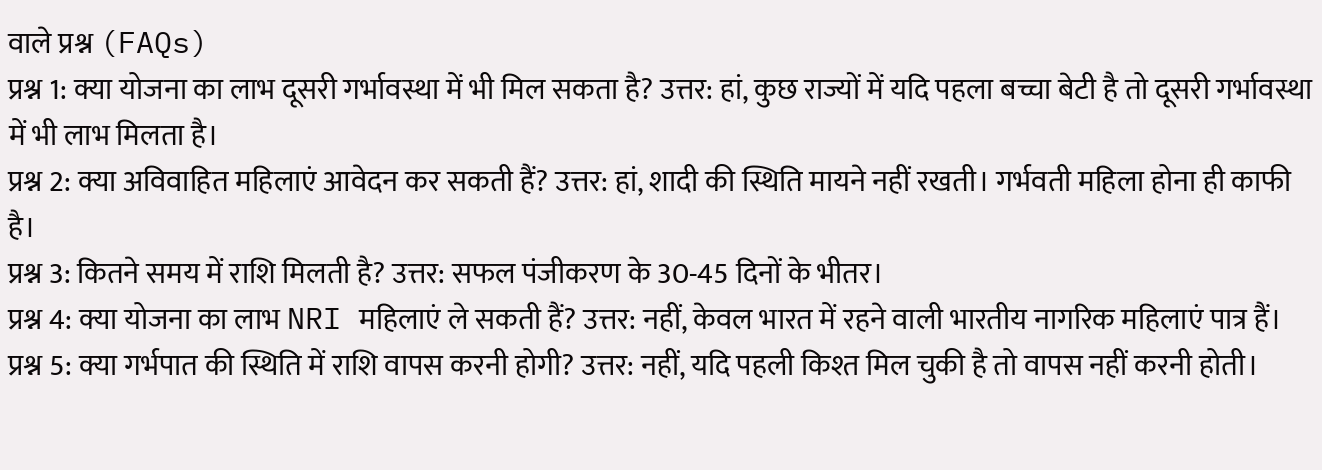वाले प्रश्न (FAQs)
प्रश्न 1: क्या योजना का लाभ दूसरी गर्भावस्था में भी मिल सकता है? उत्तर: हां, कुछ राज्यों में यदि पहला बच्चा बेटी है तो दूसरी गर्भावस्था में भी लाभ मिलता है।
प्रश्न 2: क्या अविवाहित महिलाएं आवेदन कर सकती हैं? उत्तर: हां, शादी की स्थिति मायने नहीं रखती। गर्भवती महिला होना ही काफी है।
प्रश्न 3: कितने समय में राशि मिलती है? उत्तर: सफल पंजीकरण के 30-45 दिनों के भीतर।
प्रश्न 4: क्या योजना का लाभ NRI महिलाएं ले सकती हैं? उत्तर: नहीं, केवल भारत में रहने वाली भारतीय नागरिक महिलाएं पात्र हैं।
प्रश्न 5: क्या गर्भपात की स्थिति में राशि वापस करनी होगी? उत्तर: नहीं, यदि पहली किश्त मिल चुकी है तो वापस नहीं करनी होती।